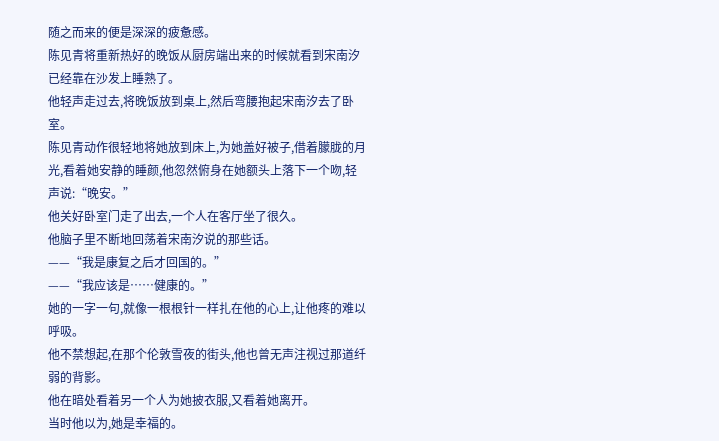随之而来的便是深深的疲惫感。
陈见青将重新热好的晚饭从厨房端出来的时候就看到宋南汐已经靠在沙发上睡熟了。
他轻声走过去,将晚饭放到桌上,然后弯腰抱起宋南汐去了卧室。
陈见青动作很轻地将她放到床上,为她盖好被子,借着朦胧的月光,看着她安静的睡颜,他忽然俯身在她额头上落下一个吻,轻声说:“晚安。”
他关好卧室门走了出去,一个人在客厅坐了很久。
他脑子里不断地回荡着宋南汐说的那些话。
——“我是康复之后才回国的。”
——“我应该是……健康的。”
她的一字一句,就像一根根针一样扎在他的心上,让他疼的难以呼吸。
他不禁想起,在那个伦敦雪夜的街头,他也曾无声注视过那道纤弱的背影。
他在暗处看着另一个人为她披衣服,又看着她离开。
当时他以为,她是幸福的。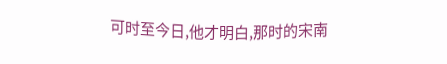可时至今日,他才明白,那时的宋南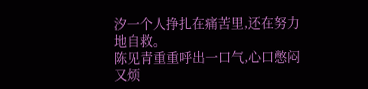汐一个人挣扎在痛苦里,还在努力地自救。
陈见青重重呼出一口气,心口憋闷又烦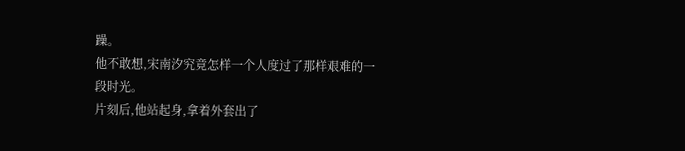躁。
他不敢想,宋南汐究竟怎样一个人度过了那样艰难的一段时光。
片刻后,他站起身,拿着外套出了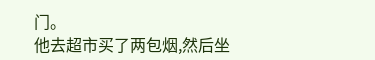门。
他去超市买了两包烟,然后坐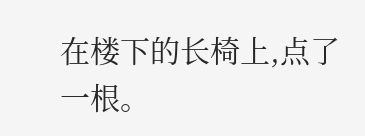在楼下的长椅上,点了一根。